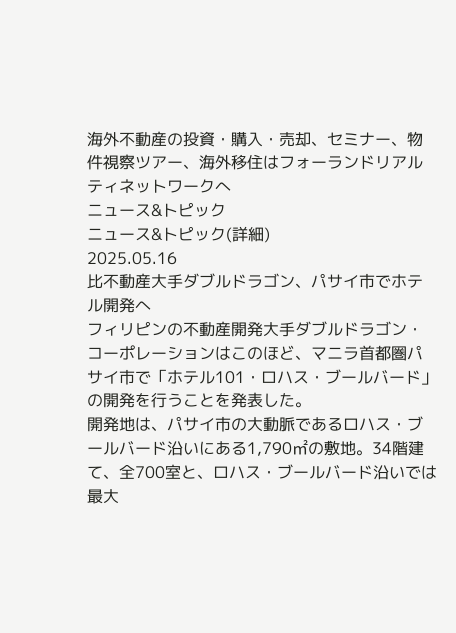海外不動産の投資・購入・売却、セミナー、物件視察ツアー、海外移住はフォーランドリアルティネットワークへ
ニュース&トピック
ニュース&トピック(詳細)
2025.05.16
比不動産大手ダブルドラゴン、パサイ市でホテル開発へ
フィリピンの不動産開発大手ダブルドラゴン・コーポレーションはこのほど、マニラ首都圏パサイ市で「ホテル101・ロハス・ブールバード」の開発を行うことを発表した。
開発地は、パサイ市の大動脈であるロハス・ブールバード沿いにある1,790㎡の敷地。34階建て、全700室と、ロハス・ブールバード沿いでは最大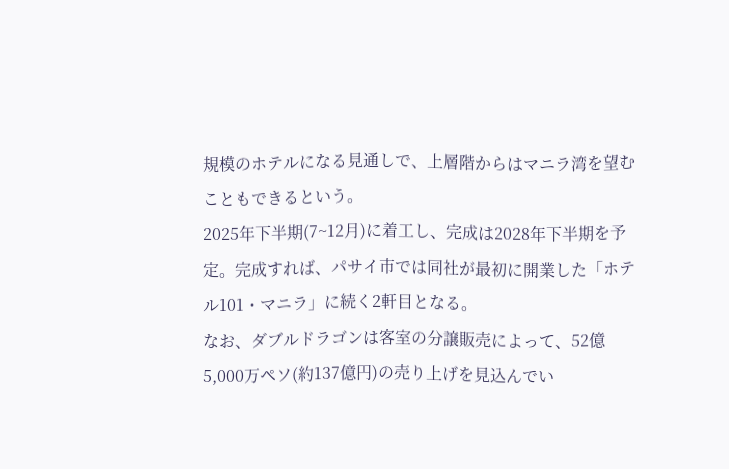規模のホテルになる見通しで、上層階からはマニラ湾を望むこともできるという。
2025年下半期(7~12月)に着工し、完成は2028年下半期を予定。完成すれば、パサイ市では同社が最初に開業した「ホテル101・マニラ」に続く2軒目となる。
なお、ダブルドラゴンは客室の分譲販売によって、52億5,000万ペソ(約137億円)の売り上げを見込んでい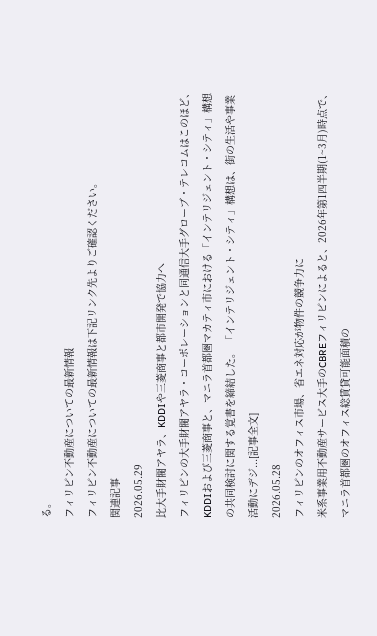る。
フィリピン不動産についての最新情報
フィリピン不動産についての最新情報は下記リンク先よりご確認ください。
関連記事
2026.05.29
比大手財閥アヤラ、KDDIや三菱商事と都市開発で協力へ
フィリピンの大手財閥アヤラ・コーポレーションと同通信大手グローブ・テレコムはこのほど、KDDIおよび三菱商事と、マニラ首都圏マカティ市における「インテリジェント・シティ」構想の共同検討に関する覚書を締結した。 「インテリジェント・シティ」構想は、街の生活や事業活動にデジ...[記事全文]
2026.05.28
フィリピンのオフィス市場、省エネ対応が物件の競争力に
米系事業用不動産サービス大手のCBREフィリピンによると、2026年第1四半期(1~3月)時点で、マニラ首都圏のオフィス総賃貸可能面積の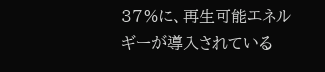37%に、再生可能エネルギーが導入されている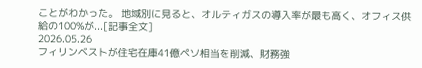ことがわかった。 地域別に見ると、オルティガスの導入率が最も高く、オフィス供給の100%が...[記事全文]
2026.05.26
フィリンベストが住宅在庫41億ペソ相当を削減、財務強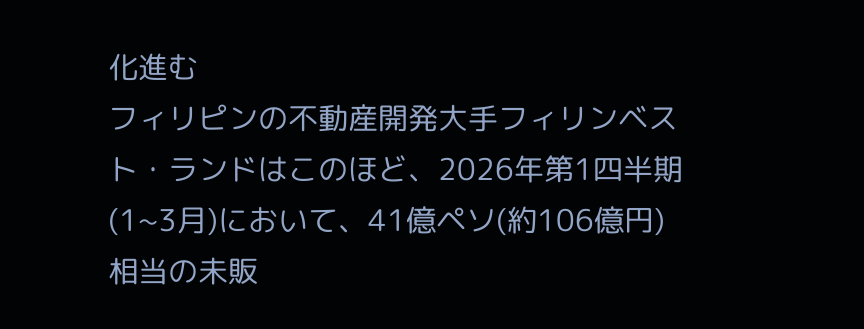化進む
フィリピンの不動産開発大手フィリンベスト・ランドはこのほど、2026年第1四半期(1~3月)において、41億ペソ(約106億円)相当の未販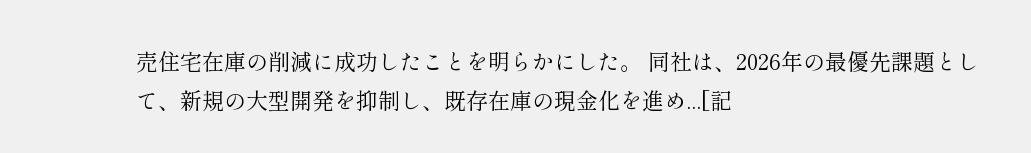売住宅在庫の削減に成功したことを明らかにした。 同社は、2026年の最優先課題として、新規の大型開発を抑制し、既存在庫の現金化を進め...[記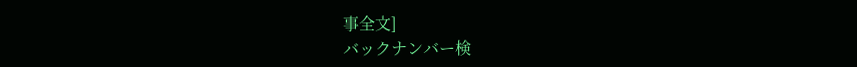事全文]
バックナンバー検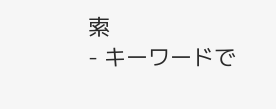索
- キーワードで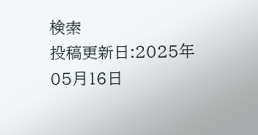検索
投稿更新日:2025年05月16日